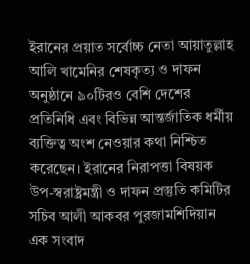ইরানের প্রয়াত সর্বোচ্চ নেতা আয়াতুল্লাহ আলি খামেনির শেষকৃত্য ও দাফন অনুষ্ঠানে ৯০টিরও বেশি দেশের প্রতিনিধি এবং বিভিন্ন আন্তর্জাতিক ধর্মীয় ব্যক্তিত্ব অংশ নেওয়ার কথা নিশ্চিত করেছেন। ইরানের নিরাপত্তা বিষয়ক উপ-স্বরাষ্ট্রমন্ত্রী ও দাফন প্রস্তুতি কমিটির সচিব আলী আকবর পুরজামশিদিয়ান এক সংবাদ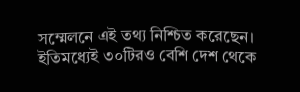সম্মেলনে এই তথ্য নিশ্চিত করেছেন।
ইতিমধ্যেই ৩০টিরও বেশি দেশ থেকে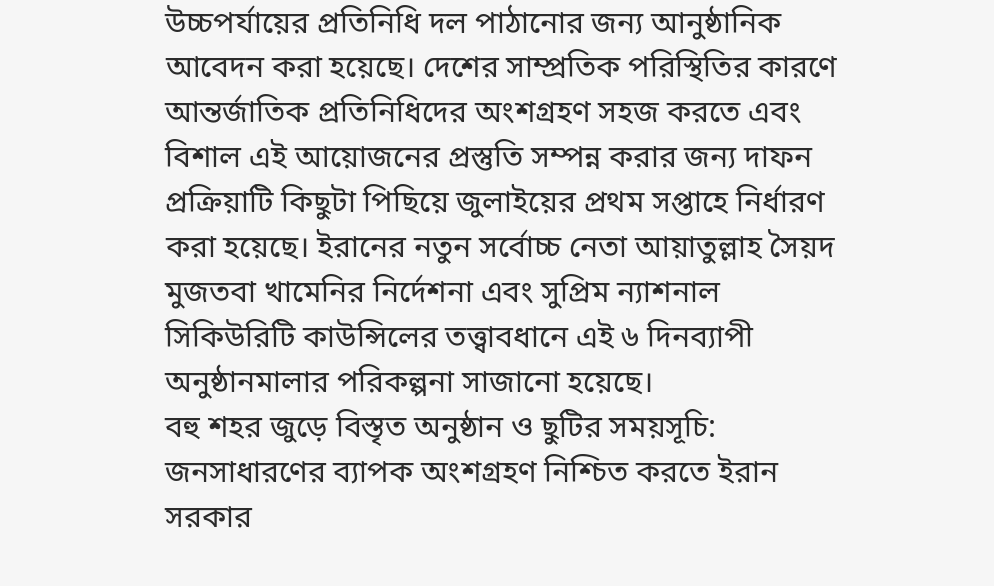উচ্চপর্যায়ের প্রতিনিধি দল পাঠানোর জন্য আনুষ্ঠানিক আবেদন করা হয়েছে। দেশের সাম্প্রতিক পরিস্থিতির কারণে আন্তর্জাতিক প্রতিনিধিদের অংশগ্রহণ সহজ করতে এবং বিশাল এই আয়োজনের প্রস্তুতি সম্পন্ন করার জন্য দাফন প্রক্রিয়াটি কিছুটা পিছিয়ে জুলাইয়ের প্রথম সপ্তাহে নির্ধারণ করা হয়েছে। ইরানের নতুন সর্বোচ্চ নেতা আয়াতুল্লাহ সৈয়দ মুজতবা খামেনির নির্দেশনা এবং সুপ্রিম ন্যাশনাল সিকিউরিটি কাউন্সিলের তত্ত্বাবধানে এই ৬ দিনব্যাপী অনুষ্ঠানমালার পরিকল্পনা সাজানো হয়েছে।
বহু শহর জুড়ে বিস্তৃত অনুষ্ঠান ও ছুটির সময়সূচি:
জনসাধারণের ব্যাপক অংশগ্রহণ নিশ্চিত করতে ইরান সরকার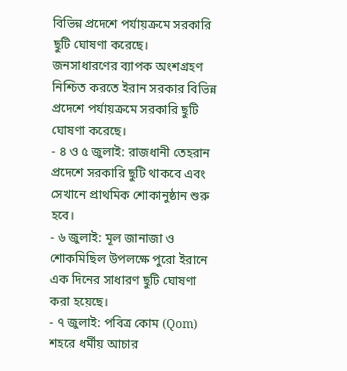বিভিন্ন প্রদেশে পর্যায়ক্রমে সরকারি ছুটি ঘোষণা করেছে।
জনসাধারণের ব্যাপক অংশগ্রহণ নিশ্চিত করতে ইরান সরকার বিভিন্ন প্রদেশে পর্যায়ক্রমে সরকারি ছুটি ঘোষণা করেছে।
- ৪ ও ৫ জুলাই: রাজধানী তেহরান প্রদেশে সরকারি ছুটি থাকবে এবং সেখানে প্রাথমিক শোকানুষ্ঠান শুরু হবে।
- ৬ জুলাই: মূল জানাজা ও শোকমিছিল উপলক্ষে পুরো ইরানে এক দিনের সাধারণ ছুটি ঘোষণা করা হয়েছে।
- ৭ জুলাই: পবিত্র কোম (Qom) শহরে ধর্মীয় আচার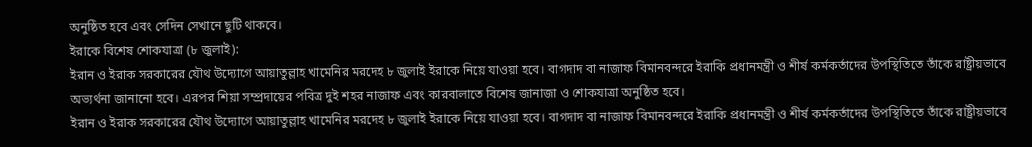অনুষ্ঠিত হবে এবং সেদিন সেখানে ছুটি থাকবে।
ইরাকে বিশেষ শোকযাত্রা (৮ জুলাই):
ইরান ও ইরাক সরকারের যৌথ উদ্যোগে আয়াতুল্লাহ খামেনির মরদেহ ৮ জুলাই ইরাকে নিয়ে যাওয়া হবে। বাগদাদ বা নাজাফ বিমানবন্দরে ইরাকি প্রধানমন্ত্রী ও শীর্ষ কর্মকর্তাদের উপস্থিতিতে তাঁকে রাষ্ট্রীয়ভাবে অভ্যর্থনা জানানো হবে। এরপর শিয়া সম্প্রদায়ের পবিত্র দুই শহর নাজাফ এবং কারবালাতে বিশেষ জানাজা ও শোকযাত্রা অনুষ্ঠিত হবে।
ইরান ও ইরাক সরকারের যৌথ উদ্যোগে আয়াতুল্লাহ খামেনির মরদেহ ৮ জুলাই ইরাকে নিয়ে যাওয়া হবে। বাগদাদ বা নাজাফ বিমানবন্দরে ইরাকি প্রধানমন্ত্রী ও শীর্ষ কর্মকর্তাদের উপস্থিতিতে তাঁকে রাষ্ট্রীয়ভাবে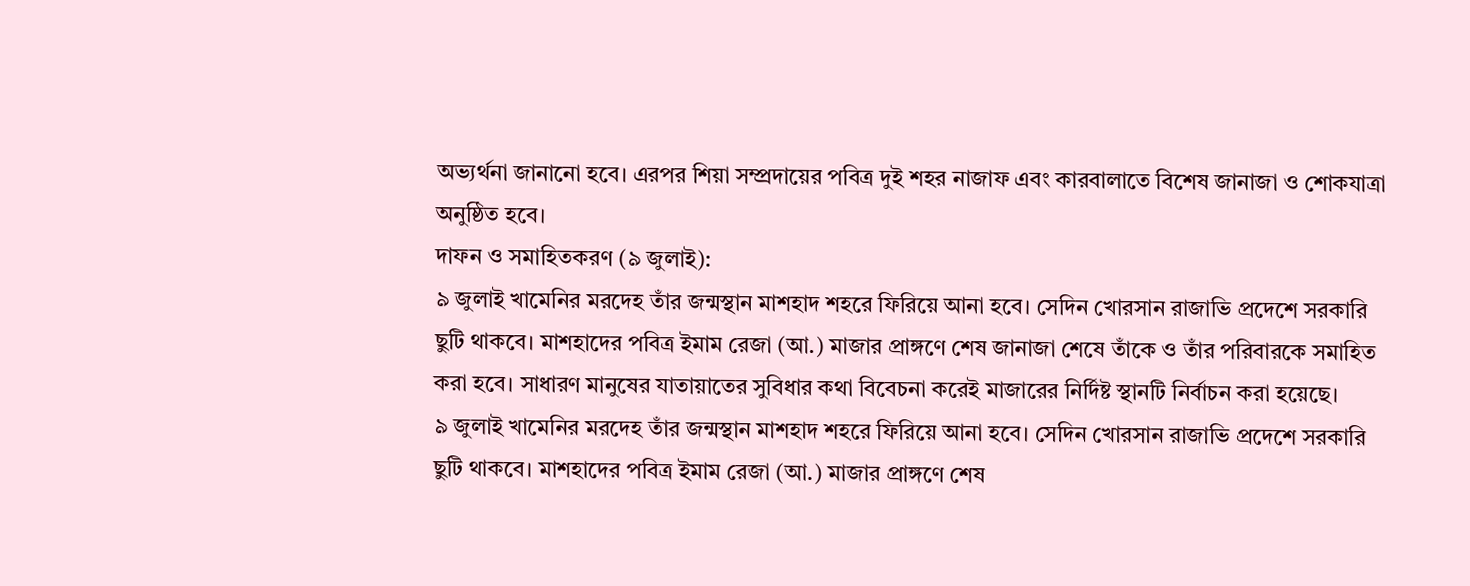অভ্যর্থনা জানানো হবে। এরপর শিয়া সম্প্রদায়ের পবিত্র দুই শহর নাজাফ এবং কারবালাতে বিশেষ জানাজা ও শোকযাত্রা অনুষ্ঠিত হবে।
দাফন ও সমাহিতকরণ (৯ জুলাই):
৯ জুলাই খামেনির মরদেহ তাঁর জন্মস্থান মাশহাদ শহরে ফিরিয়ে আনা হবে। সেদিন খোরসান রাজাভি প্রদেশে সরকারি ছুটি থাকবে। মাশহাদের পবিত্র ইমাম রেজা (আ.) মাজার প্রাঙ্গণে শেষ জানাজা শেষে তাঁকে ও তাঁর পরিবারকে সমাহিত করা হবে। সাধারণ মানুষের যাতায়াতের সুবিধার কথা বিবেচনা করেই মাজারের নির্দিষ্ট স্থানটি নির্বাচন করা হয়েছে।
৯ জুলাই খামেনির মরদেহ তাঁর জন্মস্থান মাশহাদ শহরে ফিরিয়ে আনা হবে। সেদিন খোরসান রাজাভি প্রদেশে সরকারি ছুটি থাকবে। মাশহাদের পবিত্র ইমাম রেজা (আ.) মাজার প্রাঙ্গণে শেষ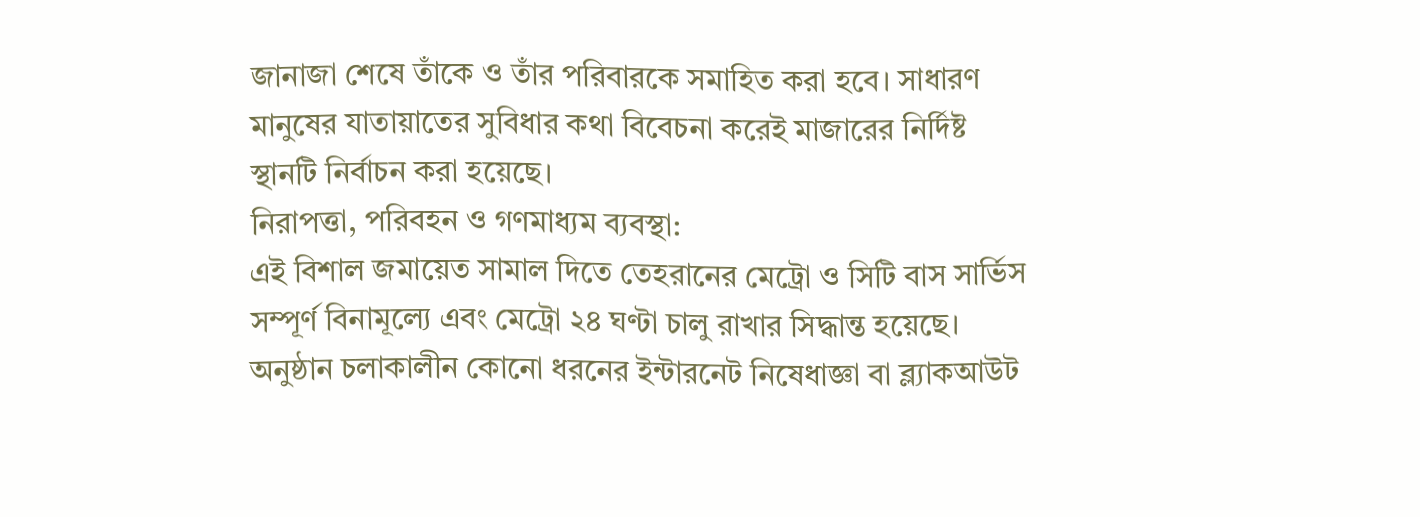জানাজা শেষে তাঁকে ও তাঁর পরিবারকে সমাহিত করা হবে। সাধারণ মানুষের যাতায়াতের সুবিধার কথা বিবেচনা করেই মাজারের নির্দিষ্ট স্থানটি নির্বাচন করা হয়েছে।
নিরাপত্তা, পরিবহন ও গণমাধ্যম ব্যবস্থা:
এই বিশাল জমায়েত সামাল দিতে তেহরানের মেট্রো ও সিটি বাস সার্ভিস সম্পূর্ণ বিনামূল্যে এবং মেট্রো ২৪ ঘণ্টা চালু রাখার সিদ্ধান্ত হয়েছে। অনুষ্ঠান চলাকালীন কোনো ধরনের ইন্টারনেট নিষেধাজ্ঞা বা ব্ল্যাকআউট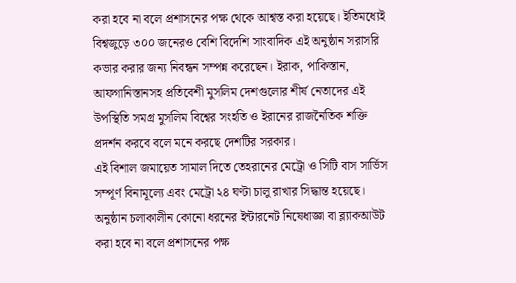করা হবে না বলে প্রশাসনের পক্ষ থেকে আশ্বস্ত করা হয়েছে। ইতিমধ্যেই বিশ্বজুড়ে ৩০০ জনেরও বেশি বিদেশি সাংবাদিক এই অনুষ্ঠান সরাসরি কভার করার জন্য নিবন্ধন সম্পন্ন করেছেন। ইরাক, পাকিস্তান, আফগানিস্তানসহ প্রতিবেশী মুসলিম দেশগুলোর শীর্ষ নেতাদের এই উপস্থিতি সমগ্র মুসলিম বিশ্বের সংহতি ও ইরানের রাজনৈতিক শক্তি প্রদর্শন করবে বলে মনে করছে দেশটির সরকার।
এই বিশাল জমায়েত সামাল দিতে তেহরানের মেট্রো ও সিটি বাস সার্ভিস সম্পূর্ণ বিনামূল্যে এবং মেট্রো ২৪ ঘণ্টা চালু রাখার সিদ্ধান্ত হয়েছে। অনুষ্ঠান চলাকালীন কোনো ধরনের ইন্টারনেট নিষেধাজ্ঞা বা ব্ল্যাকআউট করা হবে না বলে প্রশাসনের পক্ষ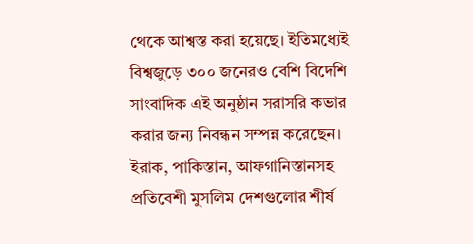থেকে আশ্বস্ত করা হয়েছে। ইতিমধ্যেই বিশ্বজুড়ে ৩০০ জনেরও বেশি বিদেশি সাংবাদিক এই অনুষ্ঠান সরাসরি কভার করার জন্য নিবন্ধন সম্পন্ন করেছেন। ইরাক, পাকিস্তান, আফগানিস্তানসহ প্রতিবেশী মুসলিম দেশগুলোর শীর্ষ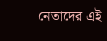নেতাদের এই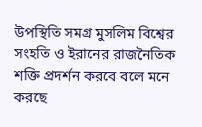উপস্থিতি সমগ্র মুসলিম বিশ্বের সংহতি ও ইরানের রাজনৈতিক শক্তি প্রদর্শন করবে বলে মনে করছে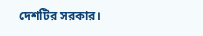দেশটির সরকার।